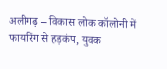अलीगढ़ – विकास लोक कॉलोनी में फायरिंग से हड़कंप, युवक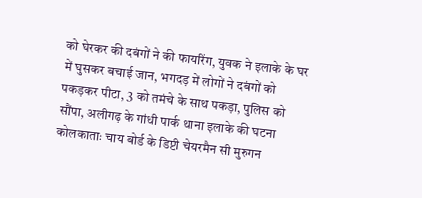को घेरकर की दबंगों ने की फायरिंग, युवक ने इलाके के घर में घुसकर बचाई जान, भगदड़ में लोगों ने दबंगों को पकड़कर पीटा, 3 को तमंचे के साथ पकड़ा, पुलिस को सौंपा, अलीगढ़ के गांधी पार्क थाना इलाके की घटना
कोलकाताः चाय बोर्ड के डिप्टी चेयरमैन सी मुरुगन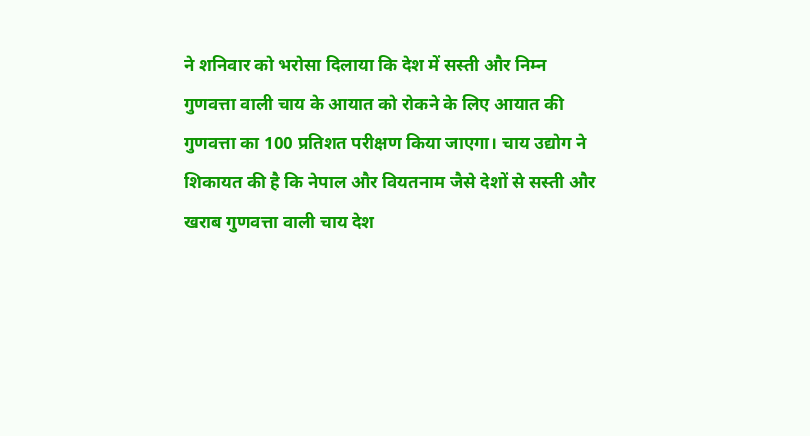ने शनिवार को भरोसा दिलाया कि देश में सस्ती और निम्न गुणवत्ता वाली चाय के आयात को रोकने के लिए आयात की गुणवत्ता का 100 प्रतिशत परीक्षण किया जाएगा। चाय उद्योग ने शिकायत की है कि नेपाल और वियतनाम जैसे देशों से सस्ती और खराब गुणवत्ता वाली चाय देश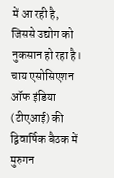में आ रही है, जिससे उद्योग को नुकसान हो रहा है।
चाय एसोसिएशन ऑफ इंडिया (टीएआई) की द्विवार्षिक बैठक में मुरुगन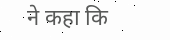ने कहा कि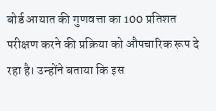बोर्ड आयात की गुणवत्ता का 100 प्रतिशत परीक्षण करने की प्रक्रिया को औपचारिक रूप दे रहा है। उन्होंने बताया कि इस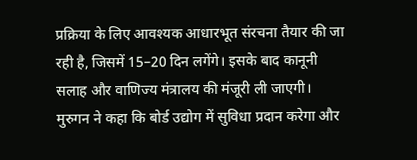प्रक्रिया के लिए आवश्यक आधारभूत संरचना तैयार की जा रही है, जिसमें 15–20 दिन लगेंगे। इसके बाद कानूनी सलाह और वाणिज्य मंत्रालय की मंजूरी ली जाएगी। मुरुगन ने कहा कि बोर्ड उद्योग में सुविधा प्रदान करेगा और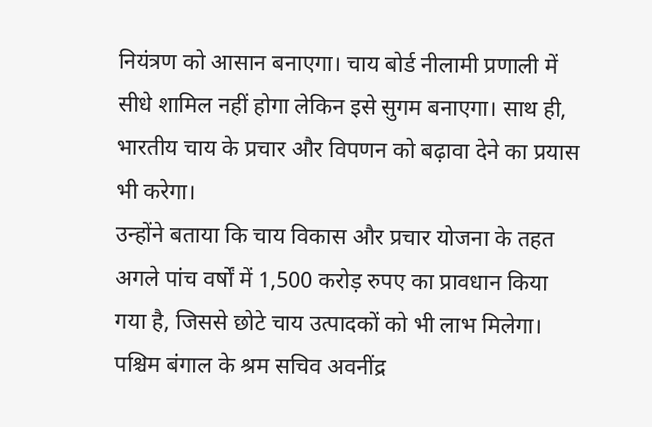नियंत्रण को आसान बनाएगा। चाय बोर्ड नीलामी प्रणाली में सीधे शामिल नहीं होगा लेकिन इसे सुगम बनाएगा। साथ ही, भारतीय चाय के प्रचार और विपणन को बढ़ावा देने का प्रयास भी करेगा।
उन्होंने बताया कि चाय विकास और प्रचार योजना के तहत अगले पांच वर्षों में 1,500 करोड़ रुपए का प्रावधान किया गया है, जिससे छोटे चाय उत्पादकों को भी लाभ मिलेगा। पश्चिम बंगाल के श्रम सचिव अवनींद्र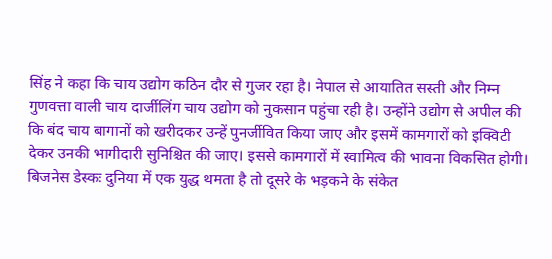सिंह ने कहा कि चाय उद्योग कठिन दौर से गुजर रहा है। नेपाल से आयातित सस्ती और निम्न गुणवत्ता वाली चाय दार्जीलिंग चाय उद्योग को नुकसान पहुंचा रही है। उन्होंने उद्योग से अपील की कि बंद चाय बागानों को खरीदकर उन्हें पुनर्जीवित किया जाए और इसमें कामगारों को इक्विटी देकर उनकी भागीदारी सुनिश्चित की जाए। इससे कामगारों में स्वामित्व की भावना विकसित होगी।
बिजनेस डेस्कः दुनिया में एक युद्ध थमता है तो दूसरे के भड़कने के संकेत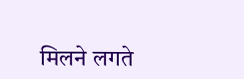मिलने लगते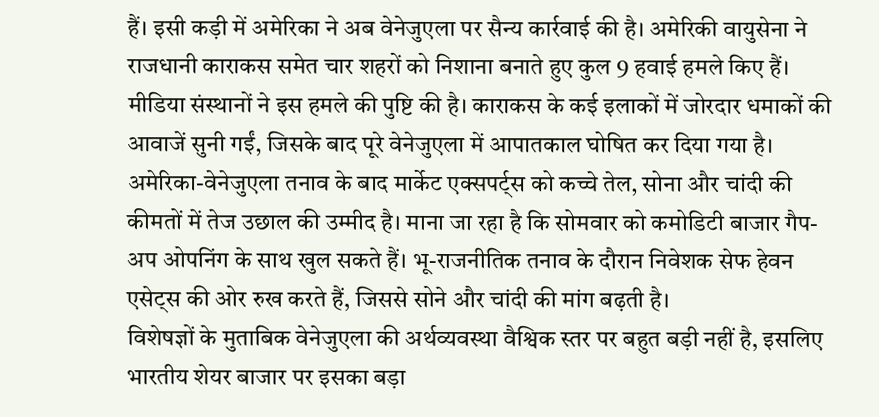हैं। इसी कड़ी में अमेरिका ने अब वेनेजुएला पर सैन्य कार्रवाई की है। अमेरिकी वायुसेना ने राजधानी काराकस समेत चार शहरों को निशाना बनाते हुए कुल 9 हवाई हमले किए हैं। मीडिया संस्थानों ने इस हमले की पुष्टि की है। काराकस के कई इलाकों में जोरदार धमाकों की आवाजें सुनी गईं, जिसके बाद पूरे वेनेजुएला में आपातकाल घोषित कर दिया गया है।
अमेरिका-वेनेजुएला तनाव के बाद मार्केट एक्सपर्ट्स को कच्चे तेल, सोना और चांदी की कीमतों में तेज उछाल की उम्मीद है। माना जा रहा है कि सोमवार को कमोडिटी बाजार गैप-अप ओपनिंग के साथ खुल सकते हैं। भू-राजनीतिक तनाव के दौरान निवेशक सेफ हेवन एसेट्स की ओर रुख करते हैं, जिससे सोने और चांदी की मांग बढ़ती है।
विशेषज्ञों के मुताबिक वेनेजुएला की अर्थव्यवस्था वैश्विक स्तर पर बहुत बड़ी नहीं है, इसलिए भारतीय शेयर बाजार पर इसका बड़ा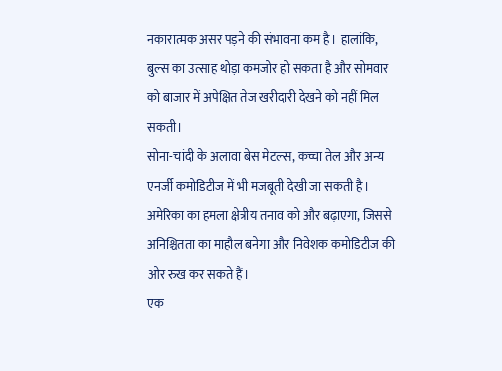नकारात्मक असर पड़ने की संभावना कम है। हालांकि, बुल्स का उत्साह थोड़ा कमजोर हो सकता है और सोमवार को बाजार में अपेक्षित तेज खरीदारी देखने को नहीं मिल सकती।
सोना-चांदी के अलावा बेस मेटल्स, कच्चा तेल और अन्य एनर्जी कमोडिटीज में भी मजबूती देखी जा सकती है। अमेरिका का हमला क्षेत्रीय तनाव को और बढ़ाएगा, जिससे अनिश्चितता का माहौल बनेगा और निवेशक कमोडिटीज की ओर रुख कर सकते हैं।
एक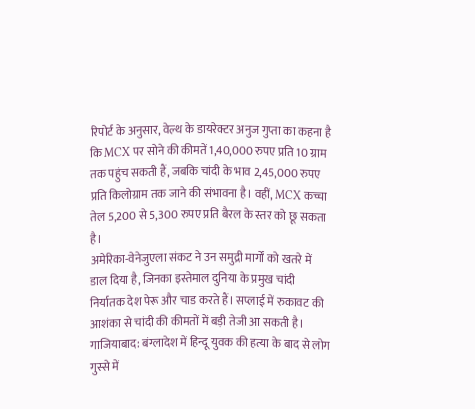रिपोर्ट के अनुसार, वेल्थ के डायरेक्टर अनुज गुप्ता का कहना है कि MCX पर सोने की कीमतें 1,40,000 रुपए प्रति 10 ग्राम तक पहुंच सकती हैं, जबकि चांदी के भाव 2,45,000 रुपए प्रति किलोग्राम तक जाने की संभावना है। वहीं, MCX कच्चा तेल 5,200 से 5,300 रुपए प्रति बैरल के स्तर को छू सकता है।
अमेरिका-वेनेजुएला संकट ने उन समुद्री मार्गों को खतरे में डाल दिया है, जिनका इस्तेमाल दुनिया के प्रमुख चांदी निर्यातक देश पेरू और चाड करते हैं। सप्लाई में रुकावट की आशंका से चांदी की कीमतों में बड़ी तेजी आ सकती है।
गाजियाबाद: बंग्लादेश में हिन्दू युवक की हत्या के बाद से लोग गुस्से में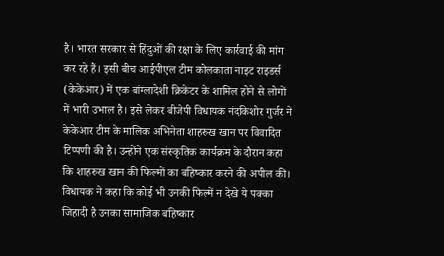है। भारत सरकार से हिंदुओं की रक्षा के लिए कार्रवाई की मांग कर रहे हैं। इसी बीच आईपीएल टीम कोलकाता नाइट राइडर्स (केकेआर) में एक बांग्लादेशी क्रिकेटर के शामिल होने से लोगों में भारी उभाल है। इसे लेकर बीजेपी विधायक नंदकिशोर गुर्जर ने केकेआर टीम के मालिक अभिनेता शाहरुख खान पर विवादित टिप्पणी की है। उन्होंने एक संस्कृतिक कार्यक्रम के दौरान कहा कि शाहरुख खान की फिल्मों का बहिष्कार करने की अपील की। विधायक ने कहा कि कोई भी उनकी फिल्में न देखे ये पक्का जिहादी है उनका सामाजिक बहिष्कार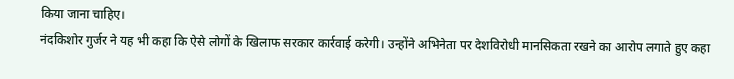किया जाना चाहिए।
नंदकिशोर गुर्जर ने यह भी कहा कि ऐसे लोगों के खिलाफ सरकार कार्रवाई करेगी। उन्होंने अभिनेता पर देशविरोधी मानसिकता रखने का आरोप लगाते हुए कहा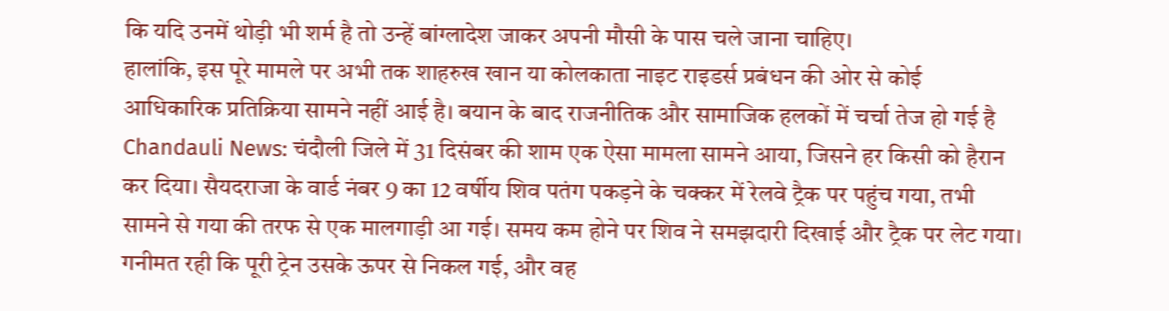कि यदि उनमें थोड़ी भी शर्म है तो उन्हें बांग्लादेश जाकर अपनी मौसी के पास चले जाना चाहिए।
हालांकि, इस पूरे मामले पर अभी तक शाहरुख खान या कोलकाता नाइट राइडर्स प्रबंधन की ओर से कोई आधिकारिक प्रतिक्रिया सामने नहीं आई है। बयान के बाद राजनीतिक और सामाजिक हलकों में चर्चा तेज हो गई है
Chandauli News: चंदौली जिले में 31 दिसंबर की शाम एक ऐसा मामला सामने आया, जिसने हर किसी को हैरान कर दिया। सैयदराजा के वार्ड नंबर 9 का 12 वर्षीय शिव पतंग पकड़ने के चक्कर में रेलवे ट्रैक पर पहुंच गया, तभी सामने से गया की तरफ से एक मालगाड़ी आ गई। समय कम होने पर शिव ने समझदारी दिखाई और ट्रैक पर लेट गया। गनीमत रही कि पूरी ट्रेन उसके ऊपर से निकल गई, और वह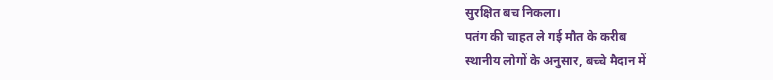सुरक्षित बच निकला।
पतंग की चाहत ले गई मौत के करीब
स्थानीय लोगों के अनुसार, बच्चे मैदान में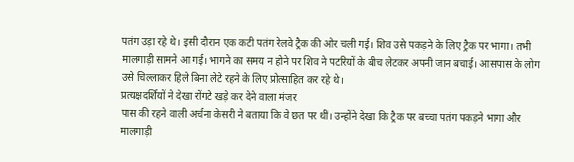पतंग उड़ा रहे थे। इसी दौरान एक कटी पतंग रेलवे ट्रैक की ओर चली गई। शिव उसे पकड़ने के लिए ट्रैक पर भागा। तभी मालगाड़ी सामने आ गई। भागने का समय न होने पर शिव ने पटरियों के बीच लेटकर अपनी जान बचाई। आसपास के लोग उसे चिल्लाकर हिले बिना लेटे रहने के लिए प्रोत्साहित कर रहे थे।
प्रत्यक्षदर्शियों ने देखा रोंगटे खड़े कर देने वाला मंजर
पास की रहने वाली अर्चना केसरी ने बताया कि वे छत पर थीं। उन्होंने देखा कि ट्रैक पर बच्चा पतंग पकड़ने भागा और मालगाड़ी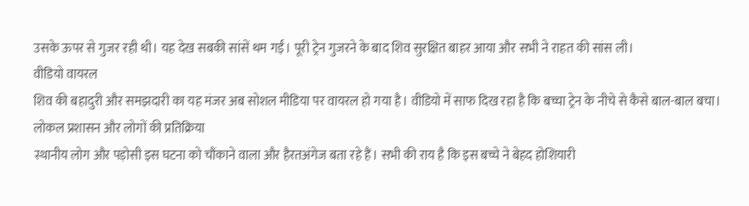उसके ऊपर से गुजर रही थी। यह देख सबकी सांसें थम गईं। पूरी ट्रेन गुजरने के बाद शिव सुरक्षित बाहर आया और सभी ने राहत की सांस ली।
वीडियो वायरल
शिव की बहादुरी और समझदारी का यह मंजर अब सोशल मीडिया पर वायरल हो गया है। वीडियो में साफ दिख रहा है कि बच्चा ट्रेन के नीचे से कैसे बाल-बाल बचा।
लोकल प्रशासन और लोगों की प्रतिक्रिया
स्थानीय लोग और पड़ोसी इस घटना को चौंकाने वाला और हैरतअंगेज बता रहे हैं। सभी की राय है कि इस बच्चे ने बेहद होशियारी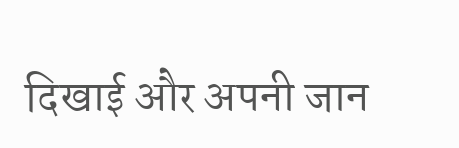दिखाई और अपनी जान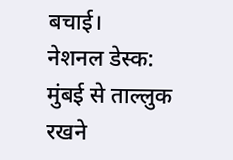बचाई।
नेशनल डेस्क: मुंबई से ताल्लुक रखने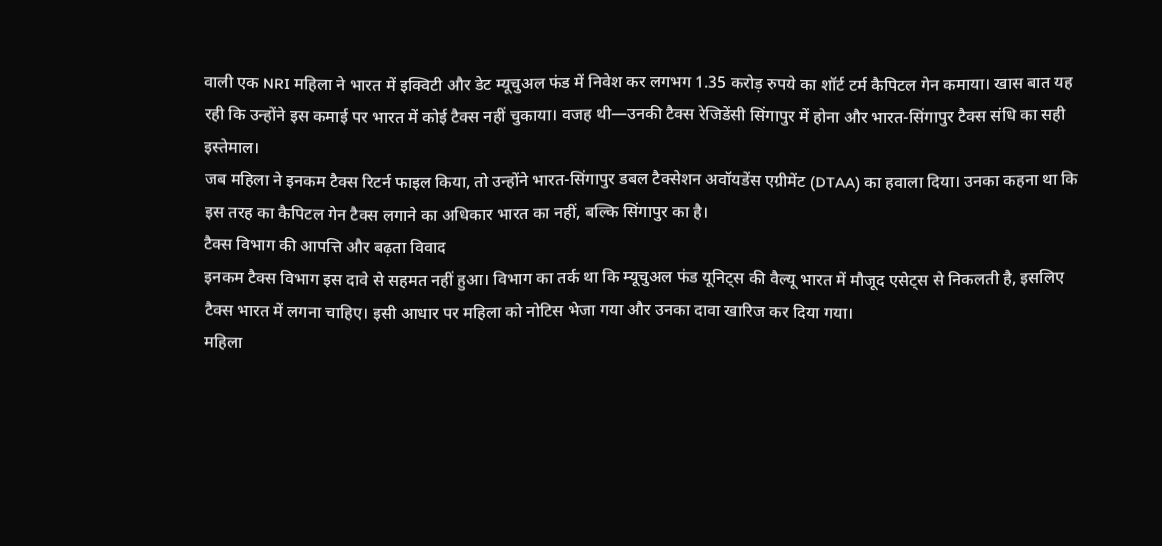वाली एक NRI महिला ने भारत में इक्विटी और डेट म्यूचुअल फंड में निवेश कर लगभग 1.35 करोड़ रुपये का शॉर्ट टर्म कैपिटल गेन कमाया। खास बात यह रही कि उन्होंने इस कमाई पर भारत में कोई टैक्स नहीं चुकाया। वजह थी—उनकी टैक्स रेजिडेंसी सिंगापुर में होना और भारत-सिंगापुर टैक्स संधि का सही इस्तेमाल।
जब महिला ने इनकम टैक्स रिटर्न फाइल किया, तो उन्होंने भारत-सिंगापुर डबल टैक्सेशन अवॉयडेंस एग्रीमेंट (DTAA) का हवाला दिया। उनका कहना था कि इस तरह का कैपिटल गेन टैक्स लगाने का अधिकार भारत का नहीं, बल्कि सिंगापुर का है।
टैक्स विभाग की आपत्ति और बढ़ता विवाद
इनकम टैक्स विभाग इस दावे से सहमत नहीं हुआ। विभाग का तर्क था कि म्यूचुअल फंड यूनिट्स की वैल्यू भारत में मौजूद एसेट्स से निकलती है, इसलिए टैक्स भारत में लगना चाहिए। इसी आधार पर महिला को नोटिस भेजा गया और उनका दावा खारिज कर दिया गया।
महिला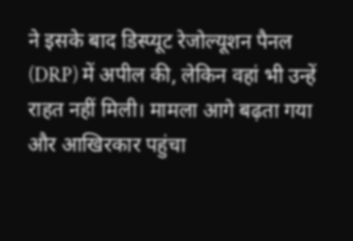ने इसके बाद डिस्प्यूट रेजोल्यूशन पैनल (DRP) में अपील की, लेकिन वहां भी उन्हें राहत नहीं मिली। मामला आगे बढ़ता गया और आखिरकार पहुंचा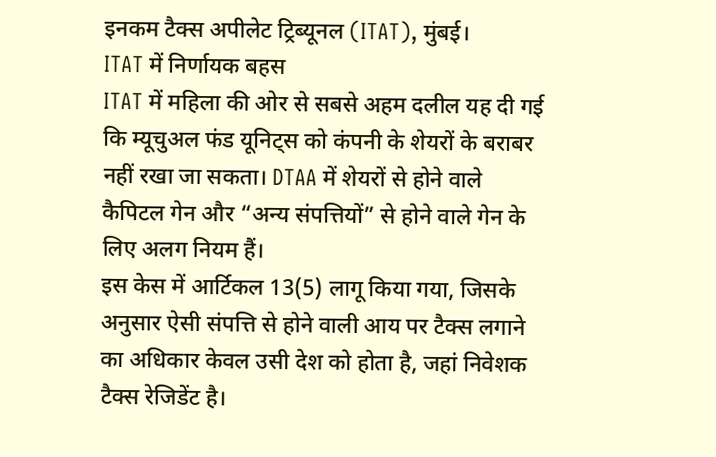इनकम टैक्स अपीलेट ट्रिब्यूनल (ITAT), मुंबई।
ITAT में निर्णायक बहस
ITAT में महिला की ओर से सबसे अहम दलील यह दी गई कि म्यूचुअल फंड यूनिट्स को कंपनी के शेयरों के बराबर नहीं रखा जा सकता। DTAA में शेयरों से होने वाले कैपिटल गेन और “अन्य संपत्तियों” से होने वाले गेन के लिए अलग नियम हैं।
इस केस में आर्टिकल 13(5) लागू किया गया, जिसके अनुसार ऐसी संपत्ति से होने वाली आय पर टैक्स लगाने का अधिकार केवल उसी देश को होता है, जहां निवेशक टैक्स रेजिडेंट है।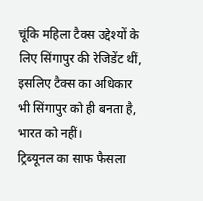चूंकि महिला टैक्स उद्देश्यों के लिए सिंगापुर की रेजिडेंट थीं, इसलिए टैक्स का अधिकार भी सिंगापुर को ही बनता है, भारत को नहीं।
ट्रिब्यूनल का साफ फैसला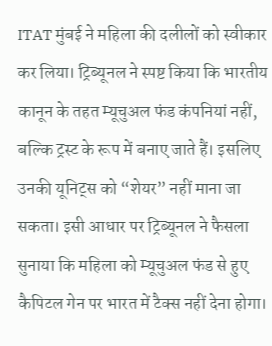ITAT मुंबई ने महिला की दलीलों को स्वीकार कर लिया। ट्रिब्यूनल ने स्पष्ट किया कि भारतीय कानून के तहत म्यूचुअल फंड कंपनियां नहीं, बल्कि ट्रस्ट के रूप में बनाए जाते हैं। इसलिए उनकी यूनिट्स को “शेयर” नहीं माना जा सकता। इसी आधार पर ट्रिब्यूनल ने फैसला सुनाया कि महिला को म्यूचुअल फंड से हुए कैपिटल गेन पर भारत में टैक्स नहीं देना होगा।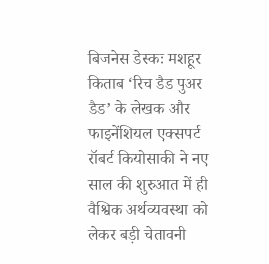बिजनेस डेस्कः मशहूर किताब ‘रिच डैड पुअर डैड’ के लेखक और फाइनेंशियल एक्सपर्ट रॉबर्ट कियोसाकी ने नए साल की शुरुआत में ही वैश्विक अर्थव्यवस्था को लेकर बड़ी चेतावनी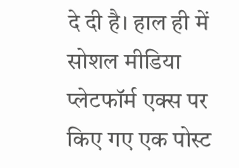दे दी है। हाल ही में सोशल मीडिया प्लेटफॉर्म एक्स पर किए गए एक पोस्ट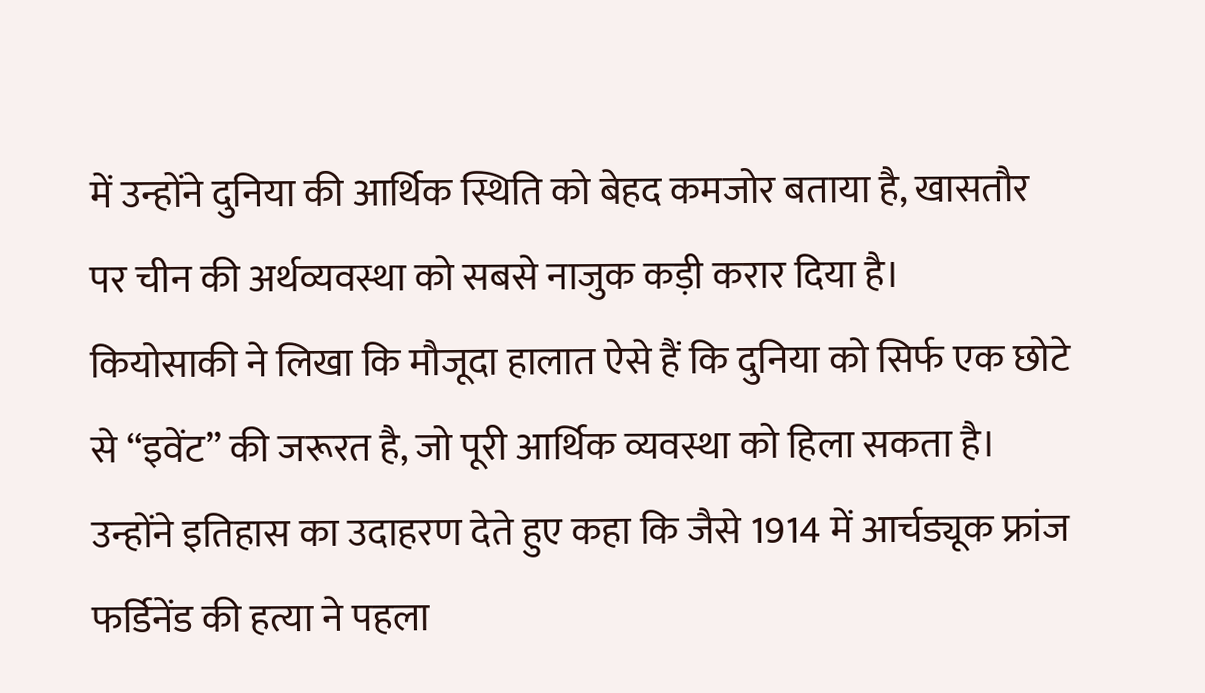में उन्होंने दुनिया की आर्थिक स्थिति को बेहद कमजोर बताया है, खासतौर पर चीन की अर्थव्यवस्था को सबसे नाजुक कड़ी करार दिया है।
कियोसाकी ने लिखा कि मौजूदा हालात ऐसे हैं कि दुनिया को सिर्फ एक छोटे से “इवेंट” की जरूरत है, जो पूरी आर्थिक व्यवस्था को हिला सकता है। उन्होंने इतिहास का उदाहरण देते हुए कहा कि जैसे 1914 में आर्चड्यूक फ्रांज फर्डिनेंड की हत्या ने पहला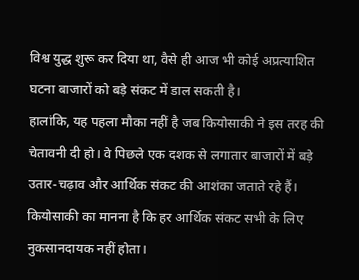विश्व युद्ध शुरू कर दिया था, वैसे ही आज भी कोई अप्रत्याशित घटना बाजारों को बड़े संकट में डाल सकती है।
हालांकि, यह पहला मौका नहीं है जब कियोसाकी ने इस तरह की चेतावनी दी हो। वे पिछले एक दशक से लगातार बाजारों में बड़े उतार-चढ़ाव और आर्थिक संकट की आशंका जताते रहे हैं।
कियोसाकी का मानना है कि हर आर्थिक संकट सभी के लिए नुकसानदायक नहीं होता।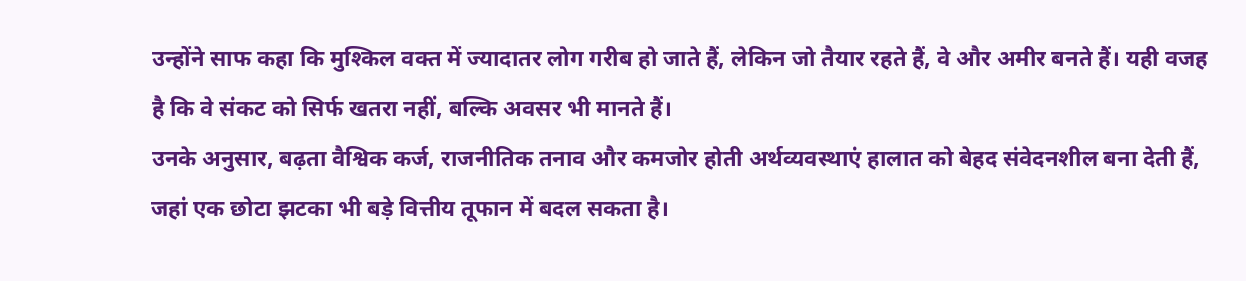उन्होंने साफ कहा कि मुश्किल वक्त में ज्यादातर लोग गरीब हो जाते हैं, लेकिन जो तैयार रहते हैं, वे और अमीर बनते हैं। यही वजह है कि वे संकट को सिर्फ खतरा नहीं, बल्कि अवसर भी मानते हैं।
उनके अनुसार, बढ़ता वैश्विक कर्ज, राजनीतिक तनाव और कमजोर होती अर्थव्यवस्थाएं हालात को बेहद संवेदनशील बना देती हैं, जहां एक छोटा झटका भी बड़े वित्तीय तूफान में बदल सकता है।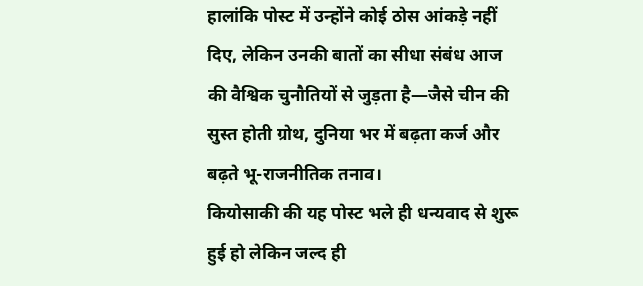हालांकि पोस्ट में उन्होंने कोई ठोस आंकड़े नहीं दिए, लेकिन उनकी बातों का सीधा संबंध आज की वैश्विक चुनौतियों से जुड़ता है—जैसे चीन की सुस्त होती ग्रोथ, दुनिया भर में बढ़ता कर्ज और बढ़ते भू-राजनीतिक तनाव।
कियोसाकी की यह पोस्ट भले ही धन्यवाद से शुरू हुई हो लेकिन जल्द ही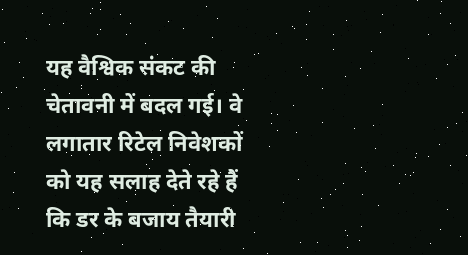यह वैश्विक संकट की चेतावनी में बदल गई। वे लगातार रिटेल निवेशकों को यह सलाह देते रहे हैं कि डर के बजाय तैयारी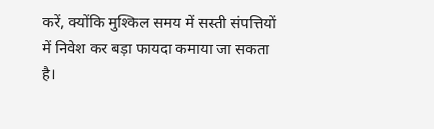करें, क्योंकि मुश्किल समय में सस्ती संपत्तियों में निवेश कर बड़ा फायदा कमाया जा सकता है।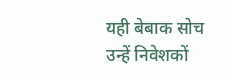यही बेबाक सोच उन्हें निवेशकों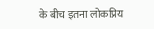के बीच इतना लोकप्रिय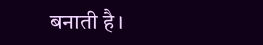बनाती है।